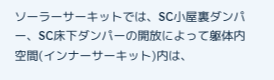ソーラーサーキットでは、SC小屋裏ダンパー、SC床下ダンパーの開放によって躯体内空間(インナーサーキット)内は、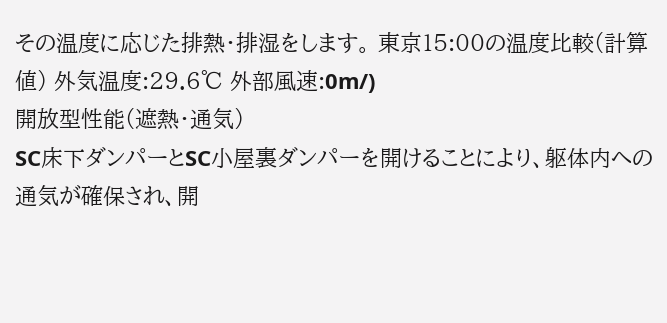その温度に応じた排熱・排湿をします。 東京15:00の温度比較(計算値) 外気温度:29.6℃ 外部風速:0m/)
開放型性能(遮熱・通気)
SC床下ダンパーとSC小屋裏ダンパーを開けることにより、躯体内への通気が確保され、開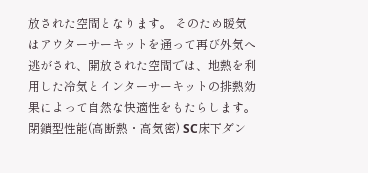放された空間となります。 そのため暖気はアウターサーキットを通って再び外気へ逃がされ、開放された空間では、地熱を利用した冷気とインターサーキットの排熱効果によって自然な快適性をもたらします。
閉鎖型性能(高断熱・高気密) SC床下ダン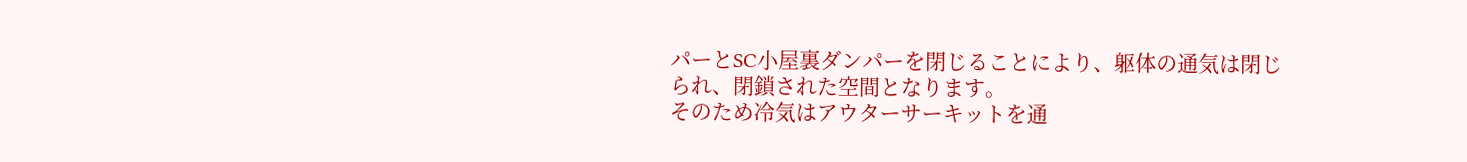パーとSC小屋裏ダンパーを閉じることにより、躯体の通気は閉じられ、閉鎖された空間となります。
そのため冷気はアウターサーキットを通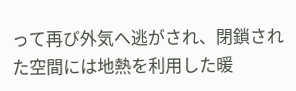って再び外気へ逃がされ、閉鎖された空間には地熱を利用した暖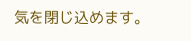気を閉じ込めます。